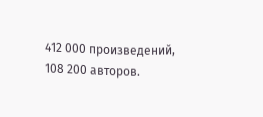412 000 произведений, 108 200 авторов.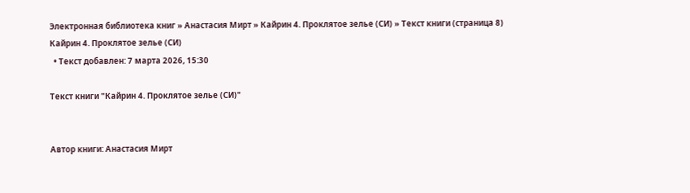Электронная библиотека книг » Анастасия Мирт » Кайрин 4. Проклятое зелье (СИ) » Текст книги (страница 8)
Кайрин 4. Проклятое зелье (СИ)
  • Текст добавлен: 7 марта 2026, 15:30

Текст книги "Кайрин 4. Проклятое зелье (СИ)"


Автор книги: Анастасия Мирт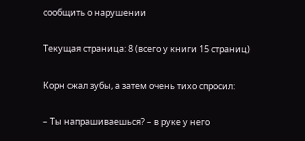сообщить о нарушении

Текущая страница: 8 (всего у книги 15 страниц)

Корн сжал зубы, а затем очень тихо спросил:

– Ты напрашиваешься? – в руке у него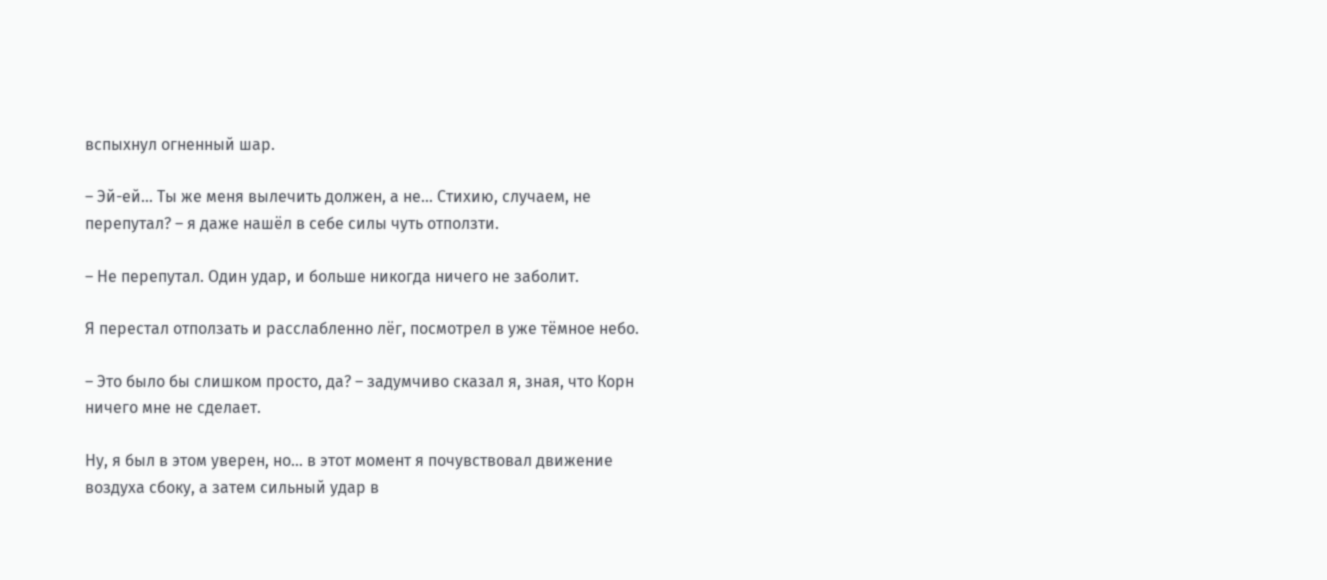вспыхнул огненный шар.

– Эй-ей… Ты же меня вылечить должен, а не… Стихию, случаем, не перепутал? – я даже нашёл в себе силы чуть отползти.

– Не перепутал. Один удар, и больше никогда ничего не заболит.

Я перестал отползать и расслабленно лёг, посмотрел в уже тёмное небо.

– Это было бы слишком просто, да? – задумчиво сказал я, зная, что Корн ничего мне не сделает.

Ну, я был в этом уверен, но… в этот момент я почувствовал движение воздуха сбоку, а затем сильный удар в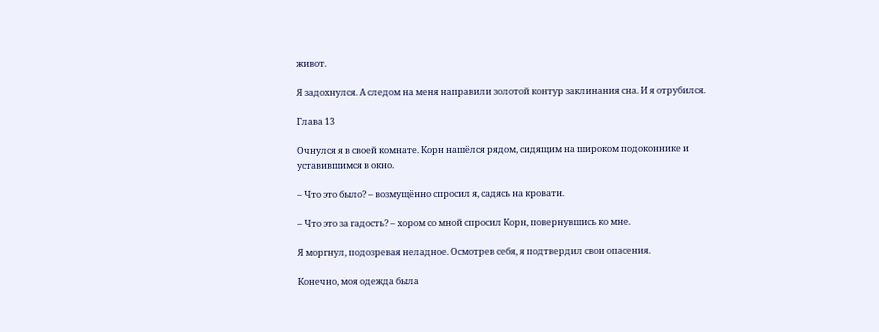живот.

Я задохнулся. А следом на меня направили золотой контур заклинания сна. И я отрубился.

Глава 13

Очнулся я в своей комнате. Корн нашёлся рядом, сидящим на широком подоконнике и уставившимся в окно.

– Что это было? – возмущённо спросил я, садясь на кровати.

– Что это за гадость? – хором со мной спросил Корн, повернувшись ко мне.

Я моргнул, подозревая неладное. Осмотрев себя, я подтвердил свои опасения.

Конечно, моя одежда была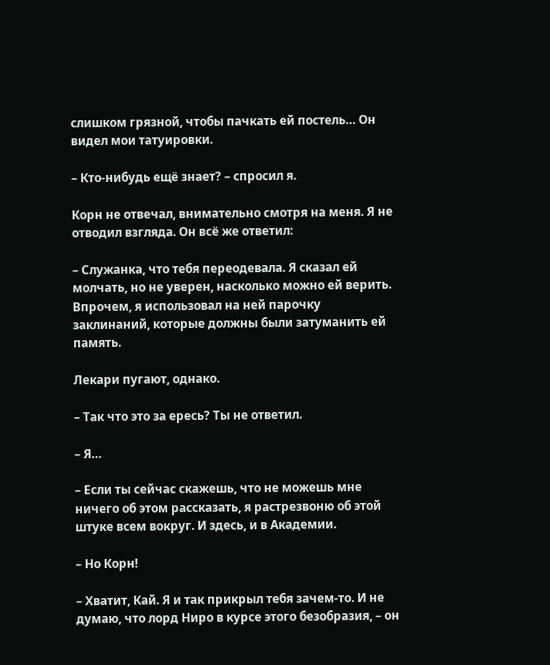слишком грязной, чтобы пачкать ей постель… Он видел мои татуировки.

– Кто-нибудь ещё знает? – спросил я.

Корн не отвечал, внимательно смотря на меня. Я не отводил взгляда. Он всё же ответил:

– Служанка, что тебя переодевала. Я сказал ей молчать, но не уверен, насколько можно ей верить. Впрочем, я использовал на ней парочку заклинаний, которые должны были затуманить ей память.

Лекари пугают, однако.

– Так что это за ересь? Ты не ответил.

– Я…

– Если ты сейчас скажешь, что не можешь мне ничего об этом рассказать, я растрезвоню об этой штуке всем вокруг. И здесь, и в Академии.

– Но Корн!

– Хватит, Кай. Я и так прикрыл тебя зачем-то. И не думаю, что лорд Ниро в курсе этого безобразия, – он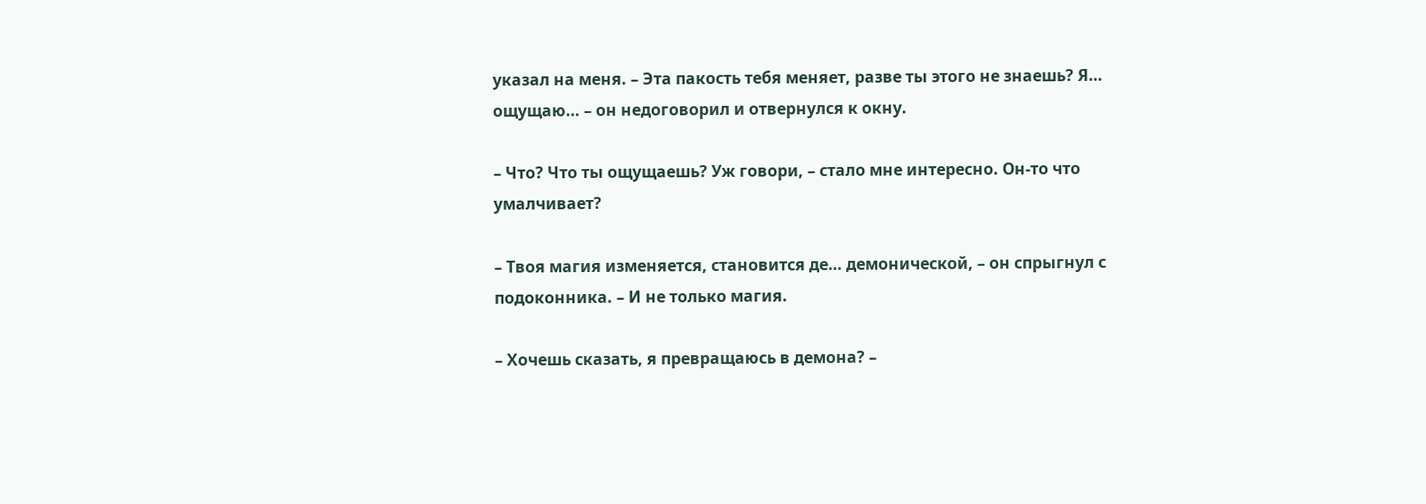указал на меня. – Эта пакость тебя меняет, разве ты этого не знаешь? Я… ощущаю… – он недоговорил и отвернулся к окну.

– Что? Что ты ощущаешь? Уж говори, – стало мне интересно. Он-то что умалчивает?

– Твоя магия изменяется, становится де… демонической, – он спрыгнул с подоконника. – И не только магия.

– Хочешь сказать, я превращаюсь в демона? –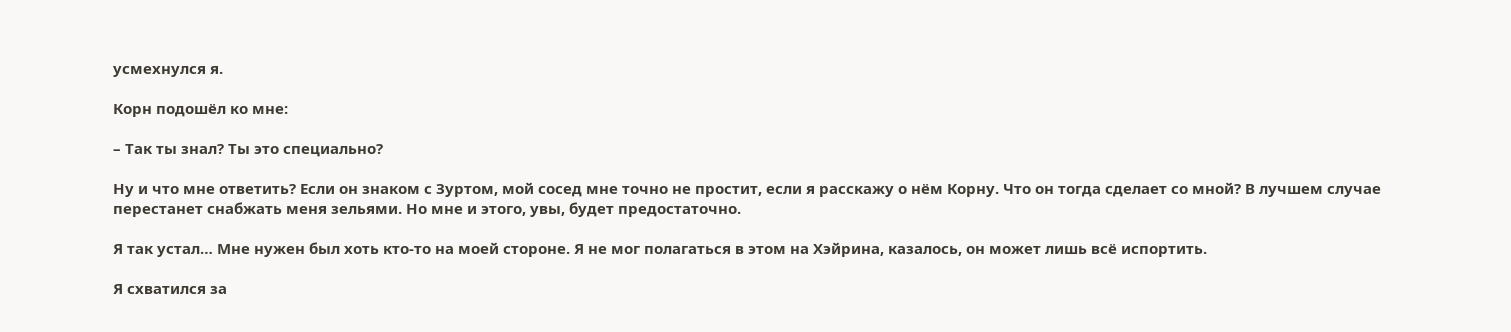усмехнулся я.

Корн подошёл ко мне:

– Так ты знал? Ты это специально?

Ну и что мне ответить? Если он знаком с Зуртом, мой сосед мне точно не простит, если я расскажу о нём Корну. Что он тогда сделает со мной? В лучшем случае перестанет снабжать меня зельями. Но мне и этого, увы, будет предостаточно.

Я так устал… Мне нужен был хоть кто-то на моей стороне. Я не мог полагаться в этом на Хэйрина, казалось, он может лишь всё испортить.

Я схватился за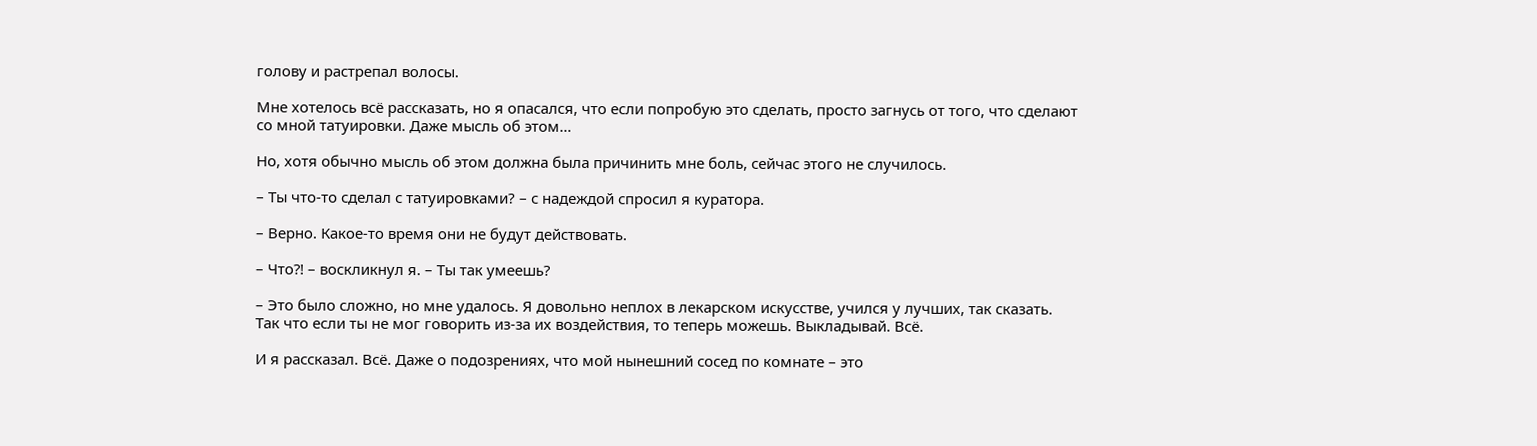голову и растрепал волосы.

Мне хотелось всё рассказать, но я опасался, что если попробую это сделать, просто загнусь от того, что сделают со мной татуировки. Даже мысль об этом…

Но, хотя обычно мысль об этом должна была причинить мне боль, сейчас этого не случилось.

– Ты что-то сделал с татуировками? – с надеждой спросил я куратора.

– Верно. Какое-то время они не будут действовать.

– Что⁈ – воскликнул я. – Ты так умеешь?

– Это было сложно, но мне удалось. Я довольно неплох в лекарском искусстве, учился у лучших, так сказать. Так что если ты не мог говорить из-за их воздействия, то теперь можешь. Выкладывай. Всё.

И я рассказал. Всё. Даже о подозрениях, что мой нынешний сосед по комнате – это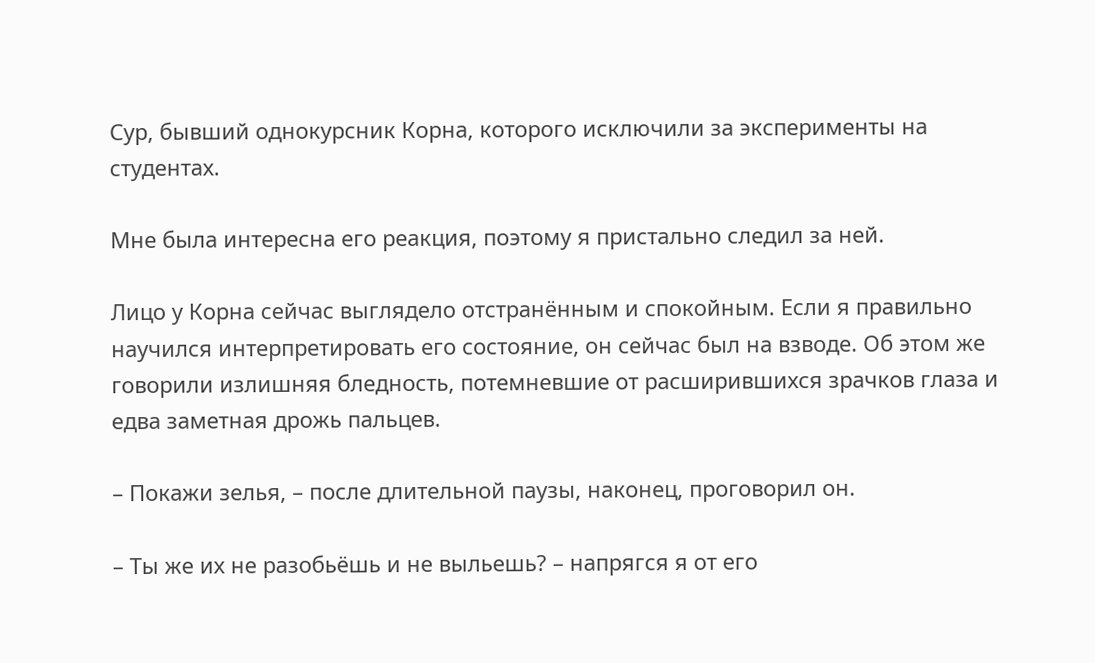Сур, бывший однокурсник Корна, которого исключили за эксперименты на студентах.

Мне была интересна его реакция, поэтому я пристально следил за ней.

Лицо у Корна сейчас выглядело отстранённым и спокойным. Если я правильно научился интерпретировать его состояние, он сейчас был на взводе. Об этом же говорили излишняя бледность, потемневшие от расширившихся зрачков глаза и едва заметная дрожь пальцев.

– Покажи зелья, – после длительной паузы, наконец, проговорил он.

– Ты же их не разобьёшь и не выльешь? – напрягся я от его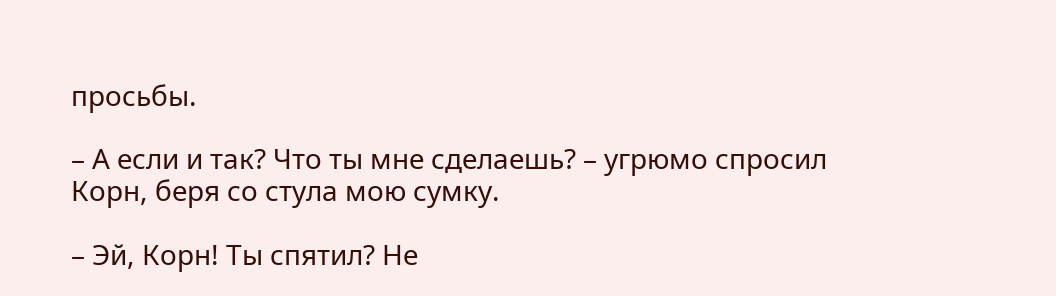просьбы.

– А если и так? Что ты мне сделаешь? – угрюмо спросил Корн, беря со стула мою сумку.

– Эй, Корн! Ты спятил? Не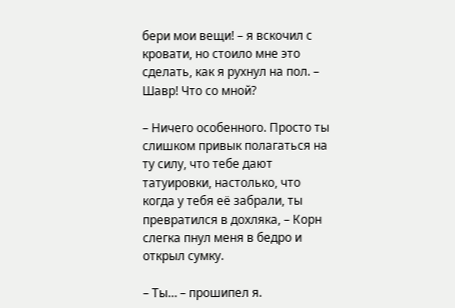бери мои вещи! – я вскочил с кровати, но стоило мне это сделать, как я рухнул на пол. – Шавр! Что со мной?

– Ничего особенного. Просто ты слишком привык полагаться на ту силу, что тебе дают татуировки, настолько, что когда у тебя её забрали, ты превратился в дохляка, – Корн слегка пнул меня в бедро и открыл сумку.

– Ты… – прошипел я.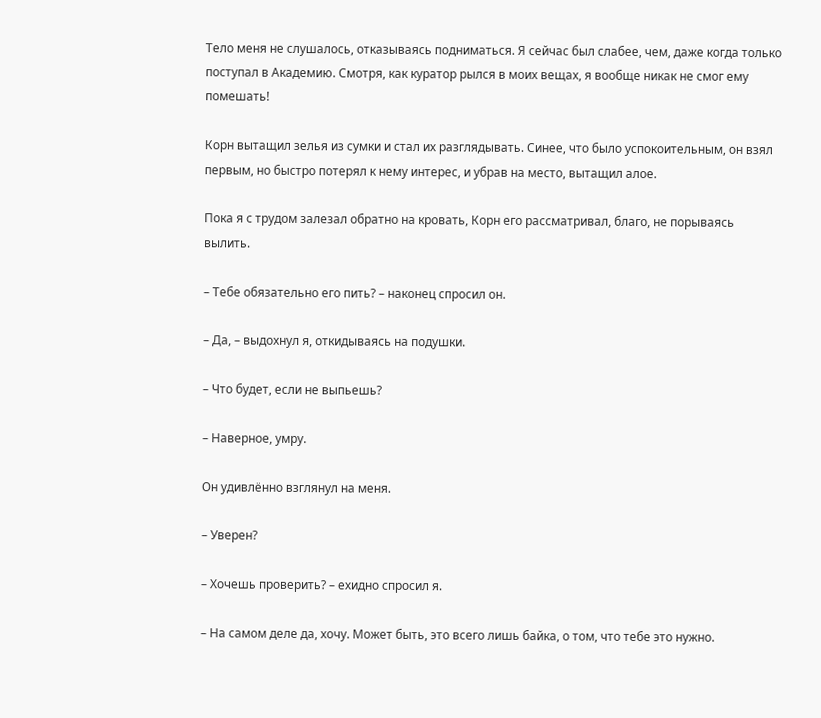Тело меня не слушалось, отказываясь подниматься. Я сейчас был слабее, чем, даже когда только поступал в Академию. Смотря, как куратор рылся в моих вещах, я вообще никак не смог ему помешать!

Корн вытащил зелья из сумки и стал их разглядывать. Синее, что было успокоительным, он взял первым, но быстро потерял к нему интерес, и убрав на место, вытащил алое.

Пока я с трудом залезал обратно на кровать, Корн его рассматривал, благо, не порываясь вылить.

– Тебе обязательно его пить? – наконец спросил он.

– Да, – выдохнул я, откидываясь на подушки.

– Что будет, если не выпьешь?

– Наверное, умру.

Он удивлённо взглянул на меня.

– Уверен?

– Хочешь проверить? – ехидно спросил я.

– На самом деле да, хочу. Может быть, это всего лишь байка, о том, что тебе это нужно.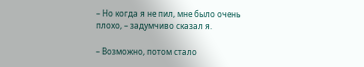– Но когда я не пил, мне было очень плохо, – задумчиво сказал я.

– Возможно, потом стало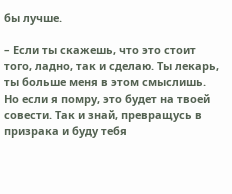бы лучше.

– Если ты скажешь, что это стоит того, ладно, так и сделаю. Ты лекарь, ты больше меня в этом смыслишь. Но если я помру, это будет на твоей совести. Так и знай, превращусь в призрака и буду тебя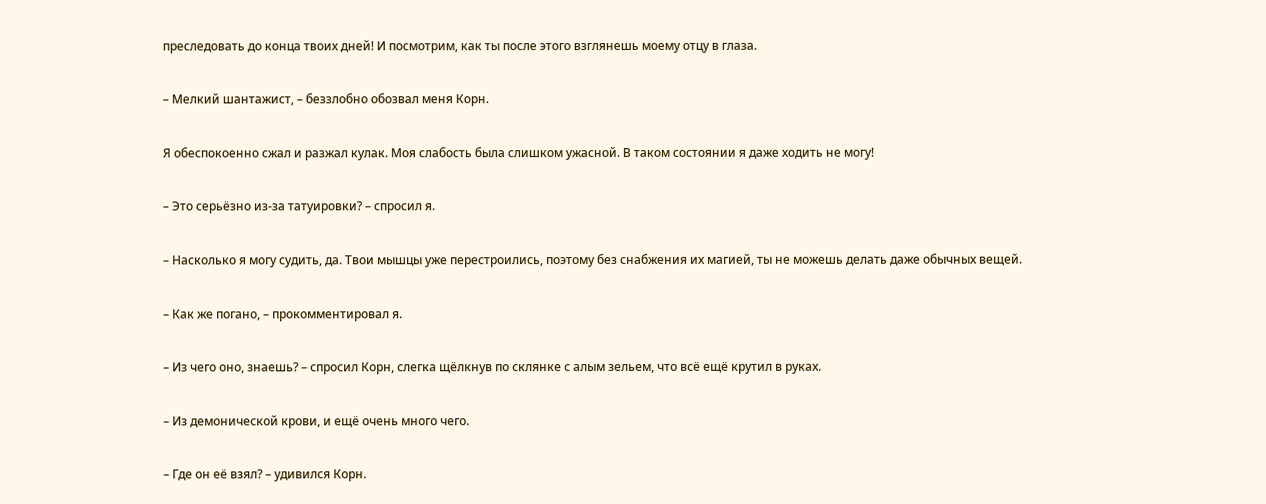преследовать до конца твоих дней! И посмотрим, как ты после этого взглянешь моему отцу в глаза.

– Мелкий шантажист, – беззлобно обозвал меня Корн.

Я обеспокоенно сжал и разжал кулак. Моя слабость была слишком ужасной. В таком состоянии я даже ходить не могу!

– Это серьёзно из-за татуировки? – спросил я.

– Насколько я могу судить, да. Твои мышцы уже перестроились, поэтому без снабжения их магией, ты не можешь делать даже обычных вещей.

– Как же погано, – прокомментировал я.

– Из чего оно, знаешь? – спросил Корн, слегка щёлкнув по склянке с алым зельем, что всё ещё крутил в руках.

– Из демонической крови, и ещё очень много чего.

– Где он её взял? – удивился Корн.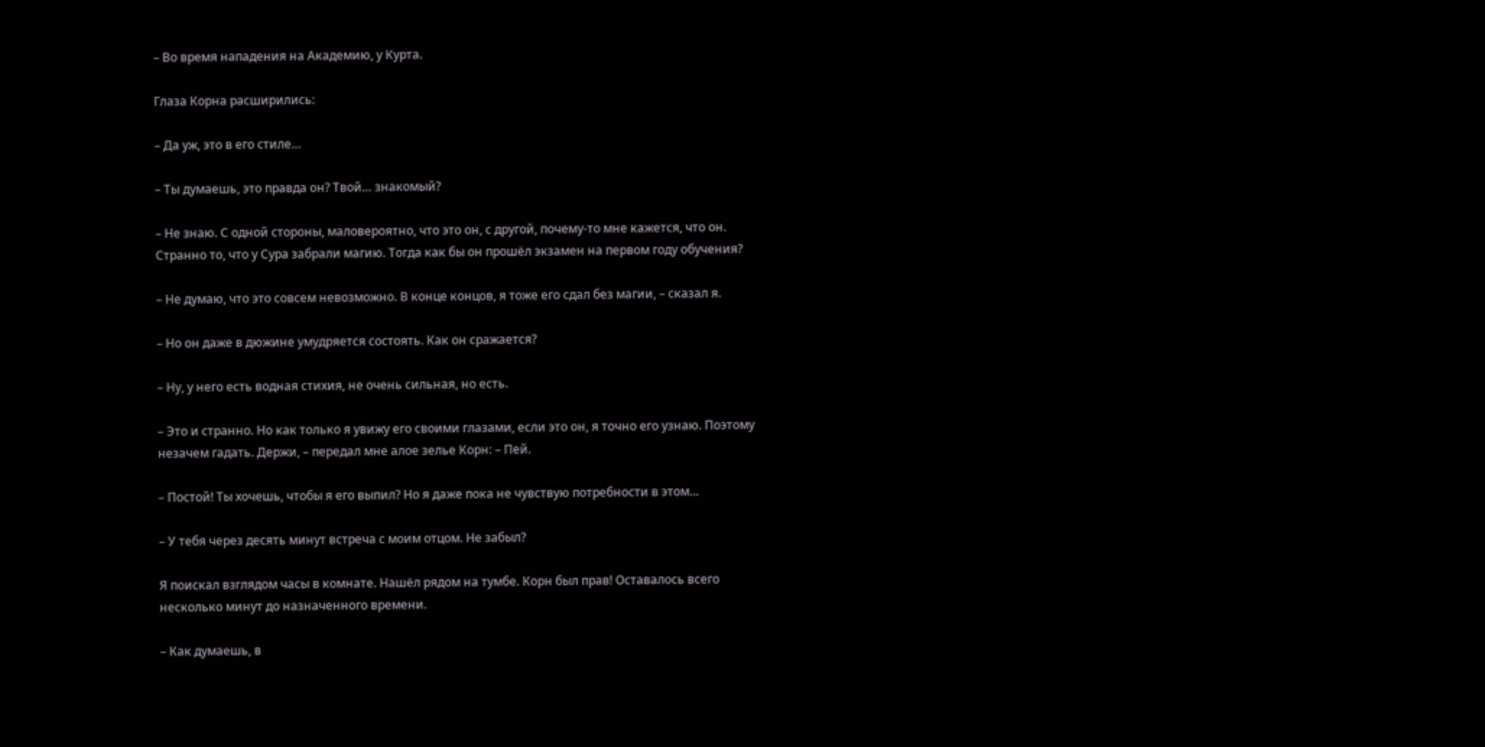– Во время нападения на Академию, у Курта.

Глаза Корна расширились:

– Да уж, это в его стиле…

– Ты думаешь, это правда он? Твой… знакомый?

– Не знаю. С одной стороны, маловероятно, что это он, с другой, почему-то мне кажется, что он. Странно то, что у Сура забрали магию. Тогда как бы он прошёл экзамен на первом году обучения?

– Не думаю, что это совсем невозможно. В конце концов, я тоже его сдал без магии, – сказал я.

– Но он даже в дюжине умудряется состоять. Как он сражается?

– Ну, у него есть водная стихия, не очень сильная, но есть.

– Это и странно. Но как только я увижу его своими глазами, если это он, я точно его узнаю. Поэтому незачем гадать. Держи, – передал мне алое зелье Корн: – Пей.

– Постой! Ты хочешь, чтобы я его выпил? Но я даже пока не чувствую потребности в этом…

– У тебя через десять минут встреча с моим отцом. Не забыл?

Я поискал взглядом часы в комнате. Нашёл рядом на тумбе. Корн был прав! Оставалось всего несколько минут до назначенного времени.

– Как думаешь, в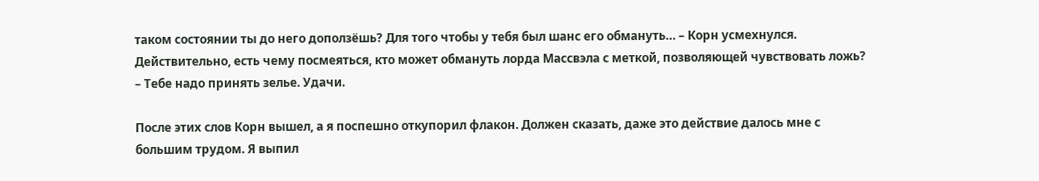таком состоянии ты до него доползёшь? Для того чтобы у тебя был шанс его обмануть… – Корн усмехнулся. Действительно, есть чему посмеяться, кто может обмануть лорда Массвэла с меткой, позволяющей чувствовать ложь? – Тебе надо принять зелье. Удачи.

После этих слов Корн вышел, а я поспешно откупорил флакон. Должен сказать, даже это действие далось мне с большим трудом. Я выпил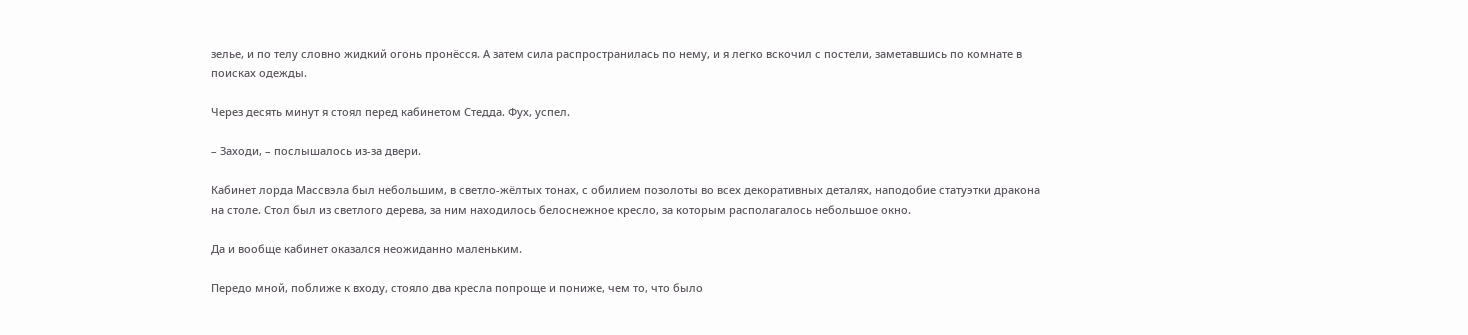зелье, и по телу словно жидкий огонь пронёсся. А затем сила распространилась по нему, и я легко вскочил с постели, заметавшись по комнате в поисках одежды.

Через десять минут я стоял перед кабинетом Стедда. Фух, успел.

– Заходи, – послышалось из-за двери.

Кабинет лорда Массвэла был небольшим, в светло-жёлтых тонах, с обилием позолоты во всех декоративных деталях, наподобие статуэтки дракона на столе. Стол был из светлого дерева, за ним находилось белоснежное кресло, за которым располагалось небольшое окно.

Да и вообще кабинет оказался неожиданно маленьким.

Передо мной, поближе к входу, стояло два кресла попроще и пониже, чем то, что было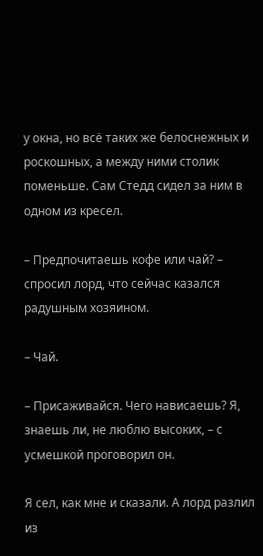у окна, но всё таких же белоснежных и роскошных, а между ними столик поменьше. Сам Стедд сидел за ним в одном из кресел.

– Предпочитаешь кофе или чай? – спросил лорд, что сейчас казался радушным хозяином.

– Чай.

– Присаживайся. Чего нависаешь? Я, знаешь ли, не люблю высоких, – с усмешкой проговорил он.

Я сел, как мне и сказали. А лорд разлил из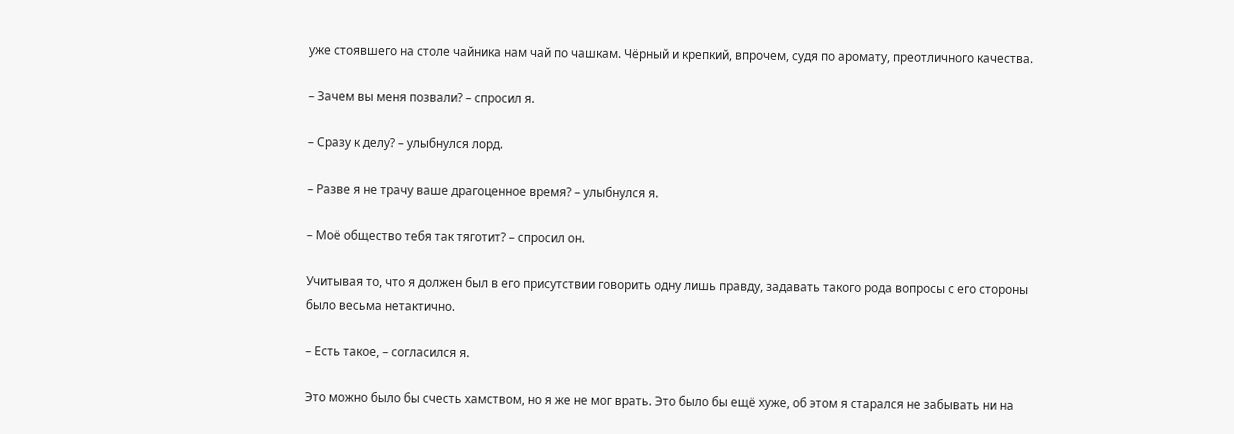уже стоявшего на столе чайника нам чай по чашкам. Чёрный и крепкий, впрочем, судя по аромату, преотличного качества.

– Зачем вы меня позвали? – спросил я.

– Сразу к делу? – улыбнулся лорд.

– Разве я не трачу ваше драгоценное время? – улыбнулся я.

– Моё общество тебя так тяготит? – спросил он.

Учитывая то, что я должен был в его присутствии говорить одну лишь правду, задавать такого рода вопросы с его стороны было весьма нетактично.

– Есть такое, – согласился я.

Это можно было бы счесть хамством, но я же не мог врать. Это было бы ещё хуже, об этом я старался не забывать ни на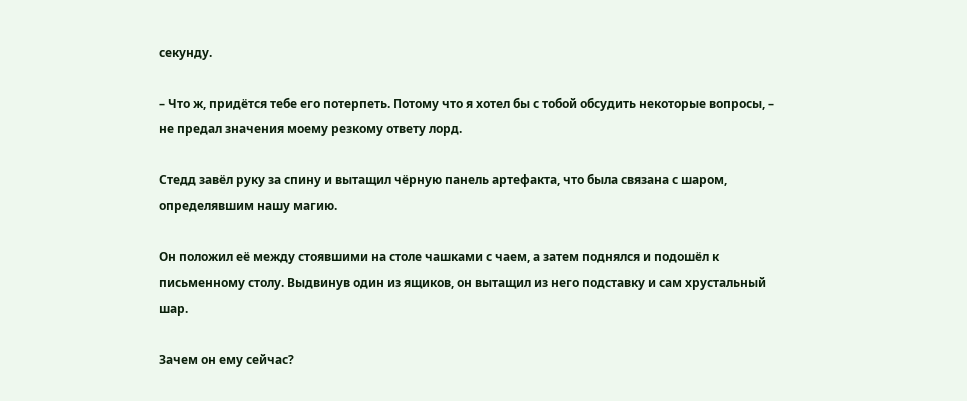секунду.

– Что ж, придётся тебе его потерпеть. Потому что я хотел бы с тобой обсудить некоторые вопросы, – не предал значения моему резкому ответу лорд.

Стедд завёл руку за спину и вытащил чёрную панель артефакта, что была связана с шаром, определявшим нашу магию.

Он положил её между стоявшими на столе чашками с чаем, а затем поднялся и подошёл к письменному столу. Выдвинув один из ящиков, он вытащил из него подставку и сам хрустальный шар.

Зачем он ему сейчас?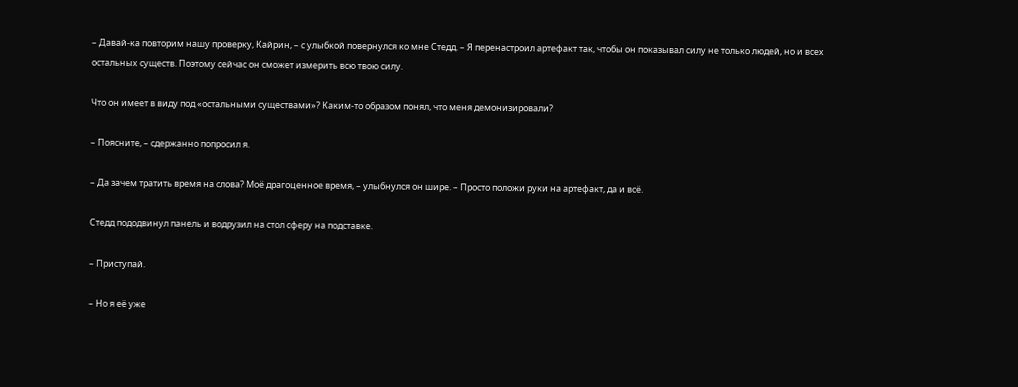– Давай-ка повторим нашу проверку, Кайрин, – с улыбкой повернулся ко мне Стедд. – Я перенастроил артефакт так, чтобы он показывал силу не только людей, но и всех остальных существ. Поэтому сейчас он сможет измерить всю твою силу.

Что он имеет в виду под «остальными существами»? Каким-то образом понял, что меня демонизировали?

– Поясните, – сдержанно попросил я.

– Да зачем тратить время на слова? Моё драгоценное время, – улыбнулся он шире. – Просто положи руки на артефакт, да и всё.

Стедд пододвинул панель и водрузил на стол сферу на подставке.

– Приступай.

– Но я её уже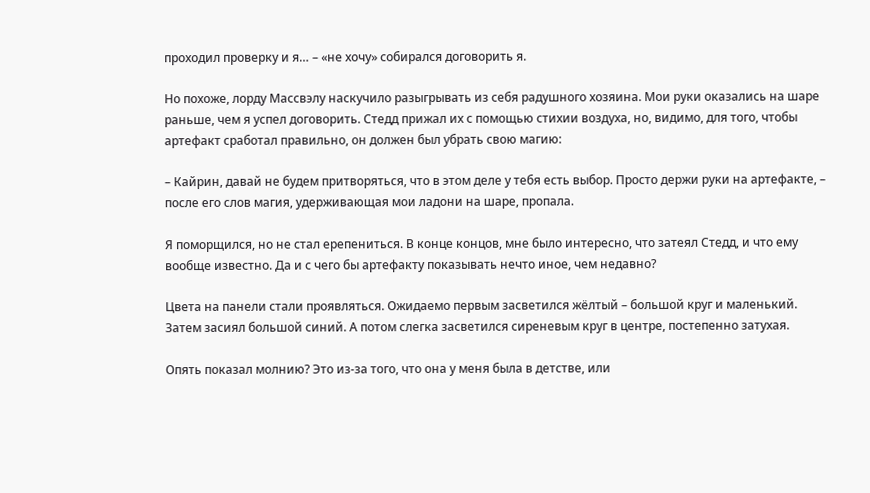проходил проверку и я… – «не хочу» собирался договорить я.

Но похоже, лорду Массвэлу наскучило разыгрывать из себя радушного хозяина. Мои руки оказались на шаре раньше, чем я успел договорить. Стедд прижал их с помощью стихии воздуха, но, видимо, для того, чтобы артефакт сработал правильно, он должен был убрать свою магию:

– Кайрин, давай не будем притворяться, что в этом деле у тебя есть выбор. Просто держи руки на артефакте, – после его слов магия, удерживающая мои ладони на шаре, пропала.

Я поморщился, но не стал ерепениться. В конце концов, мне было интересно, что затеял Стедд, и что ему вообще известно. Да и с чего бы артефакту показывать нечто иное, чем недавно?

Цвета на панели стали проявляться. Ожидаемо первым засветился жёлтый – большой круг и маленький. Затем засиял большой синий. А потом слегка засветился сиреневым круг в центре, постепенно затухая.

Опять показал молнию? Это из-за того, что она у меня была в детстве, или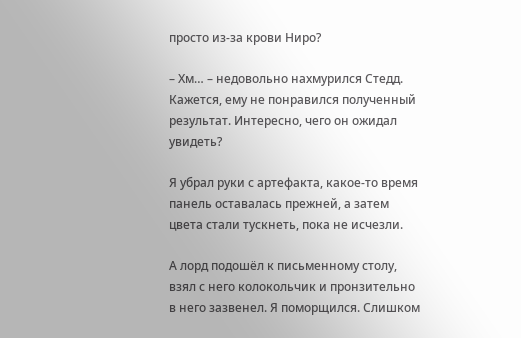просто из-за крови Ниро?

– Хм… – недовольно нахмурился Стедд. Кажется, ему не понравился полученный результат. Интересно, чего он ожидал увидеть?

Я убрал руки с артефакта, какое-то время панель оставалась прежней, а затем цвета стали тускнеть, пока не исчезли.

А лорд подошёл к письменному столу, взял с него колокольчик и пронзительно в него зазвенел. Я поморщился. Слишком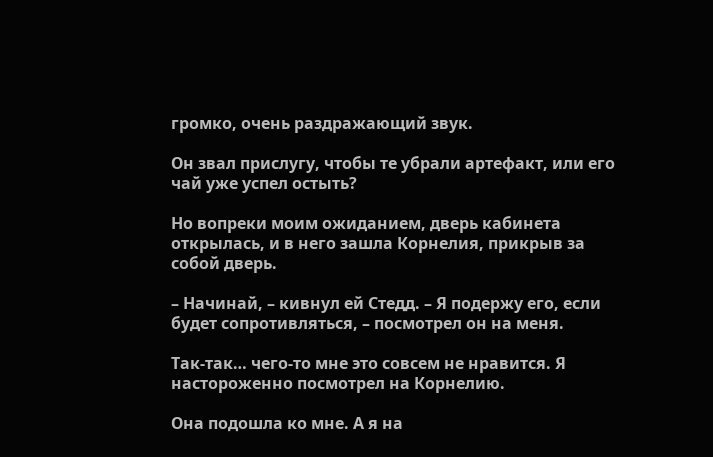громко, очень раздражающий звук.

Он звал прислугу, чтобы те убрали артефакт, или его чай уже успел остыть?

Но вопреки моим ожиданием, дверь кабинета открылась, и в него зашла Корнелия, прикрыв за собой дверь.

– Начинай, – кивнул ей Стедд. – Я подержу его, если будет сопротивляться, – посмотрел он на меня.

Так-так… чего-то мне это совсем не нравится. Я настороженно посмотрел на Корнелию.

Она подошла ко мне. А я на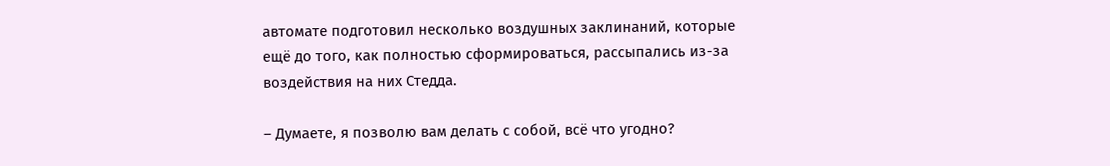автомате подготовил несколько воздушных заклинаний, которые ещё до того, как полностью сформироваться, рассыпались из-за воздействия на них Стедда.

– Думаете, я позволю вам делать с собой, всё что угодно?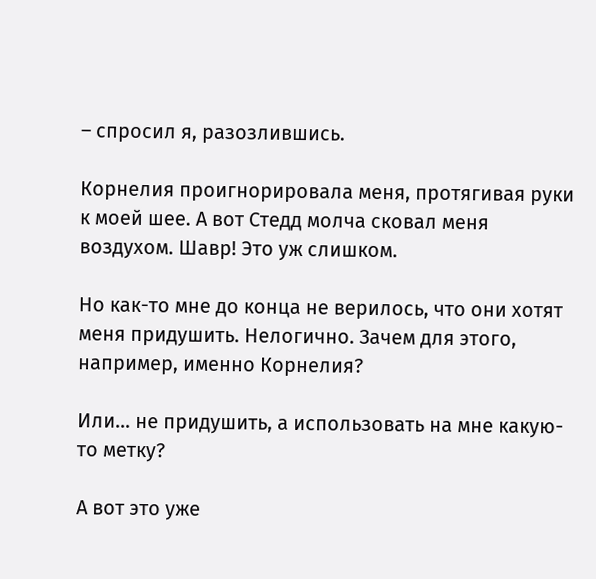– спросил я, разозлившись.

Корнелия проигнорировала меня, протягивая руки к моей шее. А вот Стедд молча сковал меня воздухом. Шавр! Это уж слишком.

Но как-то мне до конца не верилось, что они хотят меня придушить. Нелогично. Зачем для этого, например, именно Корнелия?

Или… не придушить, а использовать на мне какую-то метку?

А вот это уже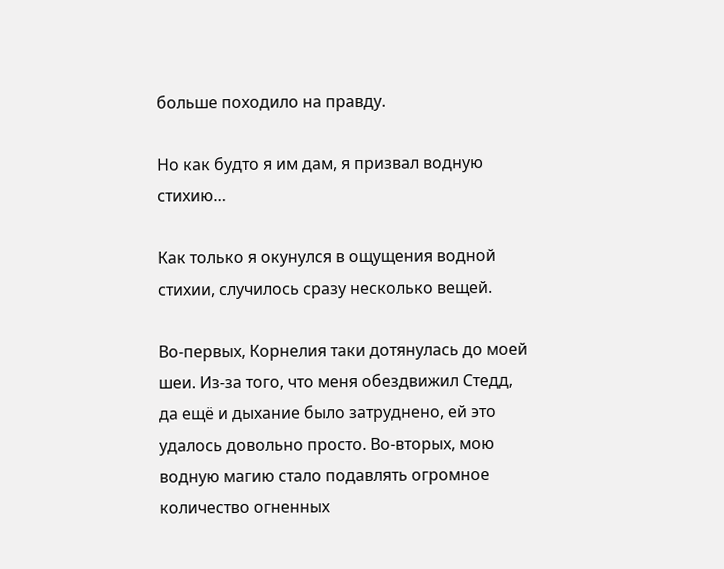больше походило на правду.

Но как будто я им дам, я призвал водную стихию…

Как только я окунулся в ощущения водной стихии, случилось сразу несколько вещей.

Во-первых, Корнелия таки дотянулась до моей шеи. Из-за того, что меня обездвижил Стедд, да ещё и дыхание было затруднено, ей это удалось довольно просто. Во-вторых, мою водную магию стало подавлять огромное количество огненных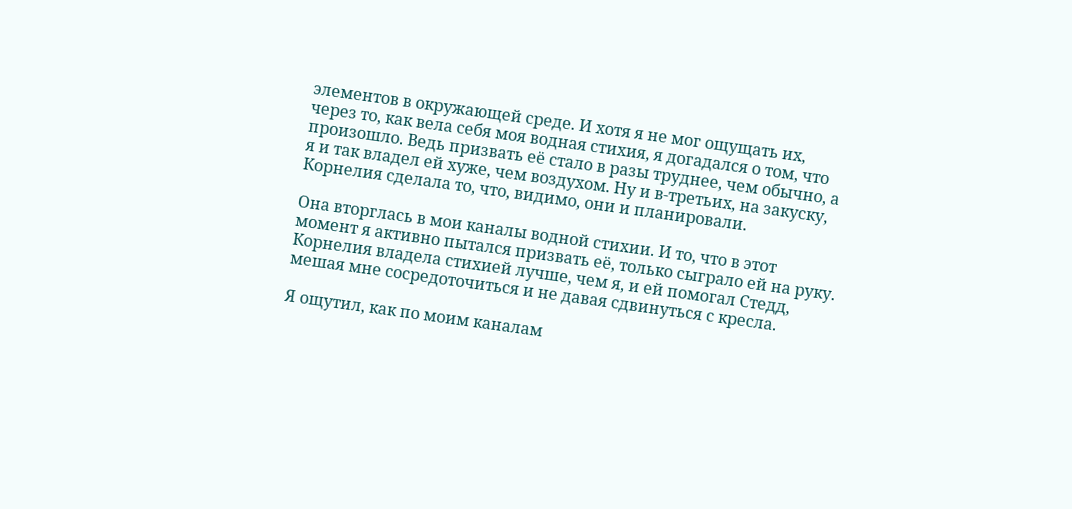элементов в окружающей среде. И хотя я не мог ощущать их, через то, как вела себя моя водная стихия, я догадался о том, что произошло. Ведь призвать её стало в разы труднее, чем обычно, а я и так владел ей хуже, чем воздухом. Ну и в-третьих, на закуску, Корнелия сделала то, что, видимо, они и планировали.

Она вторглась в мои каналы водной стихии. И то, что в этот момент я активно пытался призвать её, только сыграло ей на руку. Корнелия владела стихией лучше, чем я, и ей помогал Стедд, мешая мне сосредоточиться и не давая сдвинуться с кресла.

Я ощутил, как по моим каналам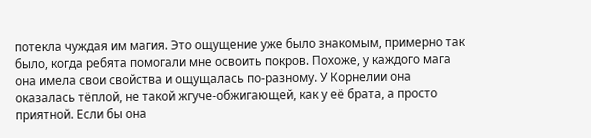потекла чуждая им магия. Это ощущение уже было знакомым, примерно так было, когда ребята помогали мне освоить покров. Похоже, у каждого мага она имела свои свойства и ощущалась по-разному. У Корнелии она оказалась тёплой, не такой жгуче-обжигающей, как у её брата, а просто приятной. Если бы она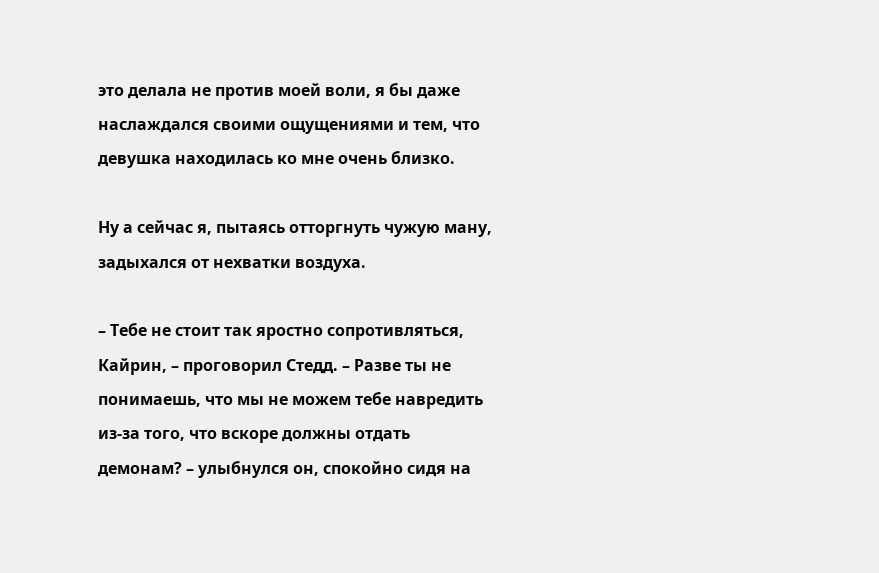это делала не против моей воли, я бы даже наслаждался своими ощущениями и тем, что девушка находилась ко мне очень близко.

Ну а сейчас я, пытаясь отторгнуть чужую ману, задыхался от нехватки воздуха.

– Тебе не стоит так яростно сопротивляться, Кайрин, – проговорил Стедд. – Разве ты не понимаешь, что мы не можем тебе навредить из-за того, что вскоре должны отдать демонам? – улыбнулся он, спокойно сидя на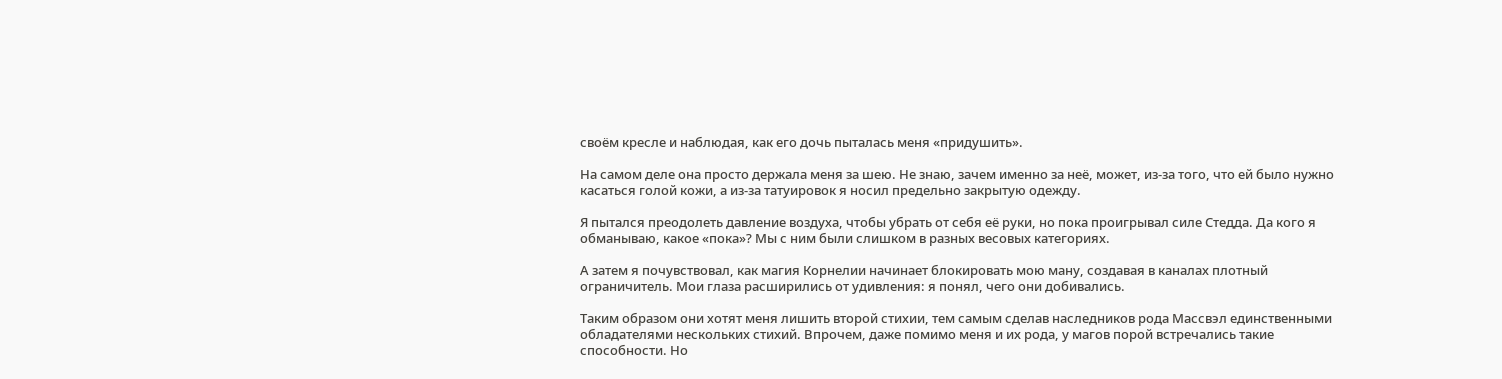своём кресле и наблюдая, как его дочь пыталась меня «придушить».

На самом деле она просто держала меня за шею. Не знаю, зачем именно за неё, может, из-за того, что ей было нужно касаться голой кожи, а из-за татуировок я носил предельно закрытую одежду.

Я пытался преодолеть давление воздуха, чтобы убрать от себя её руки, но пока проигрывал силе Стедда. Да кого я обманываю, какое «пока»? Мы с ним были слишком в разных весовых категориях.

А затем я почувствовал, как магия Корнелии начинает блокировать мою ману, создавая в каналах плотный ограничитель. Мои глаза расширились от удивления: я понял, чего они добивались.

Таким образом они хотят меня лишить второй стихии, тем самым сделав наследников рода Массвэл единственными обладателями нескольких стихий. Впрочем, даже помимо меня и их рода, у магов порой встречались такие способности. Но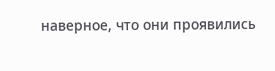наверное, что они проявились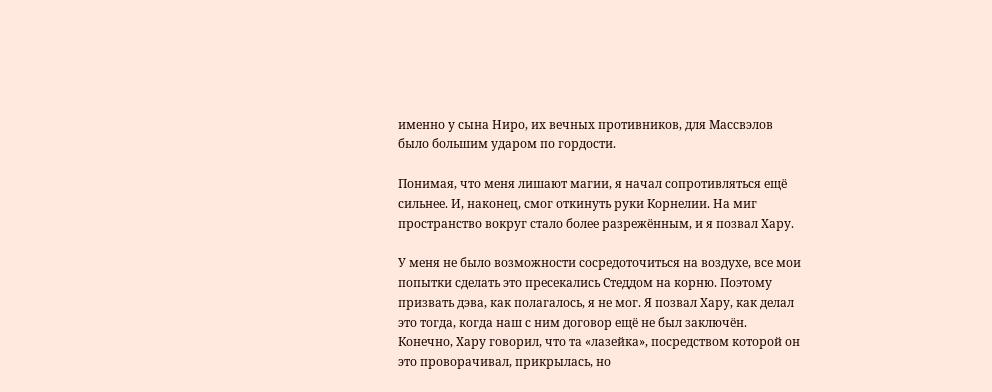именно у сына Ниро, их вечных противников, для Массвэлов было большим ударом по гордости.

Понимая, что меня лишают магии, я начал сопротивляться ещё сильнее. И, наконец, смог откинуть руки Корнелии. На миг пространство вокруг стало более разрежённым, и я позвал Хару.

У меня не было возможности сосредоточиться на воздухе, все мои попытки сделать это пресекались Стеддом на корню. Поэтому призвать дэва, как полагалось, я не мог. Я позвал Хару, как делал это тогда, когда наш с ним договор ещё не был заключён. Конечно, Хару говорил, что та «лазейка», посредством которой он это проворачивал, прикрылась, но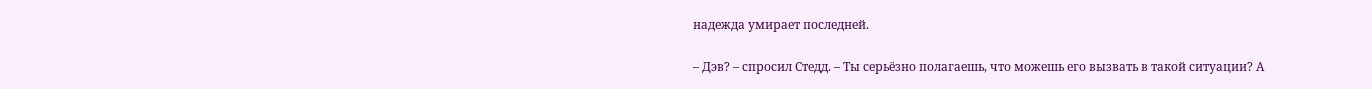надежда умирает последней.

– Дэв? – спросил Стедд. – Ты серьёзно полагаешь, что можешь его вызвать в такой ситуации? А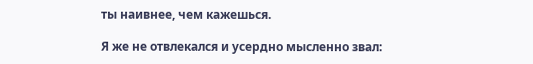ты наивнее, чем кажешься.

Я же не отвлекался и усердно мысленно звал: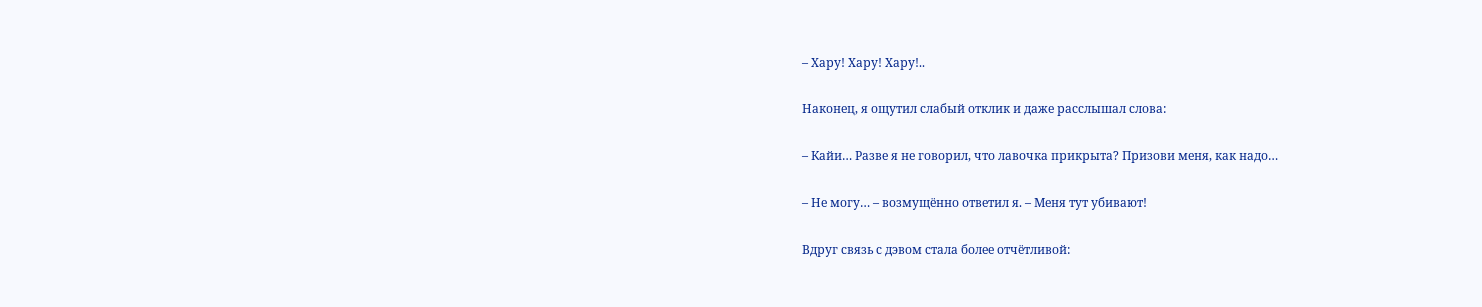– Хару! Хару! Хару!..

Наконец, я ощутил слабый отклик и даже расслышал слова:

– Кайи… Разве я не говорил, что лавочка прикрыта? Призови меня, как надо…

– Не могу… – возмущённо ответил я. – Меня тут убивают!

Вдруг связь с дэвом стала более отчётливой: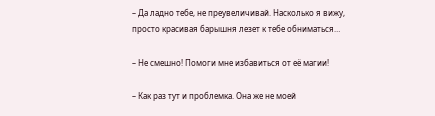– Да ладно тебе, не преувеличивай. Насколько я вижу, просто красивая барышня лезет к тебе обниматься…

– Не смешно! Помоги мне избавиться от её магии!

– Как раз тут и проблемка. Она же не моей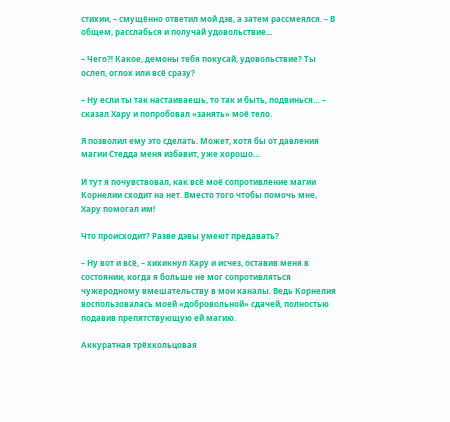стихии, – смущённо ответил мой дэв, а затем рассмеялся. – В общем, расслабься и получай удовольствие…

– Чего⁈ Какое, демоны тебя покусай, удовольствие? Ты ослеп, оглох или всё сразу?

– Ну если ты так настаиваешь, то так и быть, подвинься… – сказал Хару и попробовал «занять» моё тело.

Я позволил ему это сделать. Может, хотя бы от давления магии Стедда меня избавит, уже хорошо…

И тут я почувствовал, как всё моё сопротивление магии Корнелии сходит на нет. Вместо того чтобы помочь мне, Хару помогал им!

Что происходит? Разве дэвы умеют предавать?

– Ну вот и всё, – хихикнул Хару и исчез, оставив меня в состоянии, когда я больше не мог сопротивляться чужеродному вмешательству в мои каналы. Ведь Корнелия воспользовалась моей «добровольной» сдачей, полностью подавив препятствующую ей магию.

Аккуратная трёхкольцовая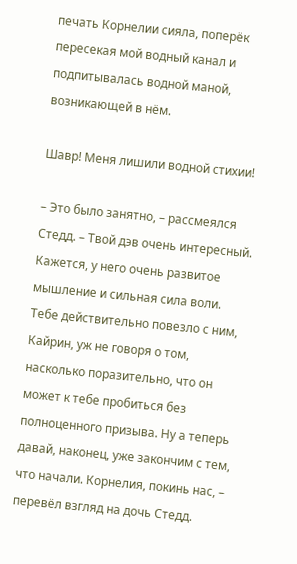печать Корнелии сияла, поперёк пересекая мой водный канал и подпитывалась водной маной, возникающей в нём.

Шавр! Меня лишили водной стихии!

– Это было занятно, – рассмеялся Стедд. – Твой дэв очень интересный. Кажется, у него очень развитое мышление и сильная сила воли. Тебе действительно повезло с ним, Кайрин, уж не говоря о том, насколько поразительно, что он может к тебе пробиться без полноценного призыва. Ну а теперь давай, наконец, уже закончим с тем, что начали. Корнелия, покинь нас, – перевёл взгляд на дочь Стедд.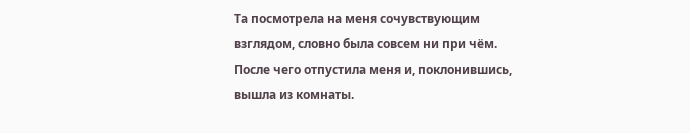Та посмотрела на меня сочувствующим взглядом, словно была совсем ни при чём. После чего отпустила меня и, поклонившись, вышла из комнаты.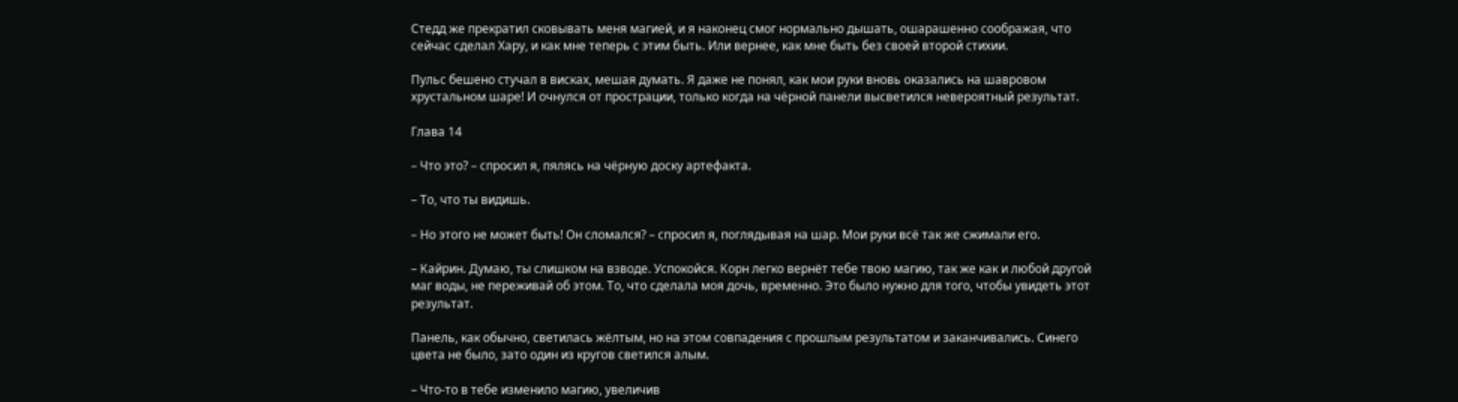Стедд же прекратил сковывать меня магией, и я наконец смог нормально дышать, ошарашенно соображая, что сейчас сделал Хару, и как мне теперь с этим быть. Или вернее, как мне быть без своей второй стихии.

Пульс бешено стучал в висках, мешая думать. Я даже не понял, как мои руки вновь оказались на шавровом хрустальном шаре! И очнулся от прострации, только когда на чёрной панели высветился невероятный результат.

Глава 14

– Что это? – спросил я, пялясь на чёрную доску артефакта.

– То, что ты видишь.

– Но этого не может быть! Он сломался? – спросил я, поглядывая на шар. Мои руки всё так же сжимали его.

– Кайрин. Думаю, ты слишком на взводе. Успокойся. Корн легко вернёт тебе твою магию, так же как и любой другой маг воды, не переживай об этом. То, что сделала моя дочь, временно. Это было нужно для того, чтобы увидеть этот результат.

Панель, как обычно, светилась жёлтым, но на этом совпадения с прошлым результатом и заканчивались. Синего цвета не было, зато один из кругов светился алым.

– Что-то в тебе изменило магию, увеличив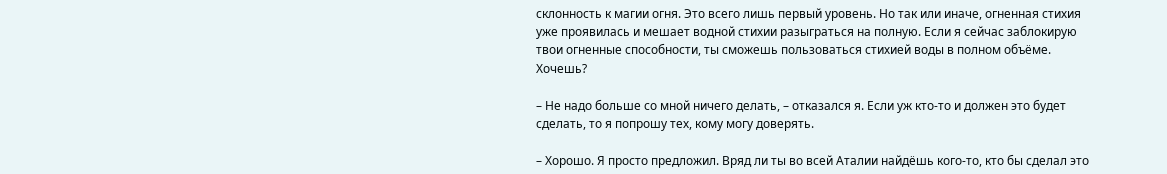склонность к магии огня. Это всего лишь первый уровень. Но так или иначе, огненная стихия уже проявилась и мешает водной стихии разыграться на полную. Если я сейчас заблокирую твои огненные способности, ты сможешь пользоваться стихией воды в полном объёме. Хочешь?

– Не надо больше со мной ничего делать, – отказался я. Если уж кто-то и должен это будет сделать, то я попрошу тех, кому могу доверять.

– Хорошо. Я просто предложил. Вряд ли ты во всей Аталии найдёшь кого-то, кто бы сделал это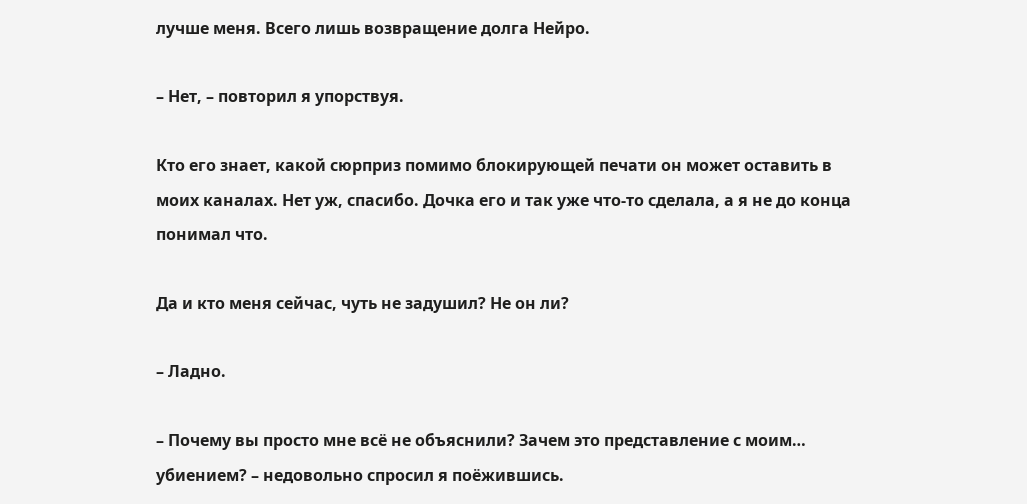лучше меня. Всего лишь возвращение долга Нейро.

– Нет, – повторил я упорствуя.

Кто его знает, какой сюрприз помимо блокирующей печати он может оставить в моих каналах. Нет уж, спасибо. Дочка его и так уже что-то сделала, а я не до конца понимал что.

Да и кто меня сейчас, чуть не задушил? Не он ли?

– Ладно.

– Почему вы просто мне всё не объяснили? Зачем это представление с моим… убиением? – недовольно спросил я поёжившись.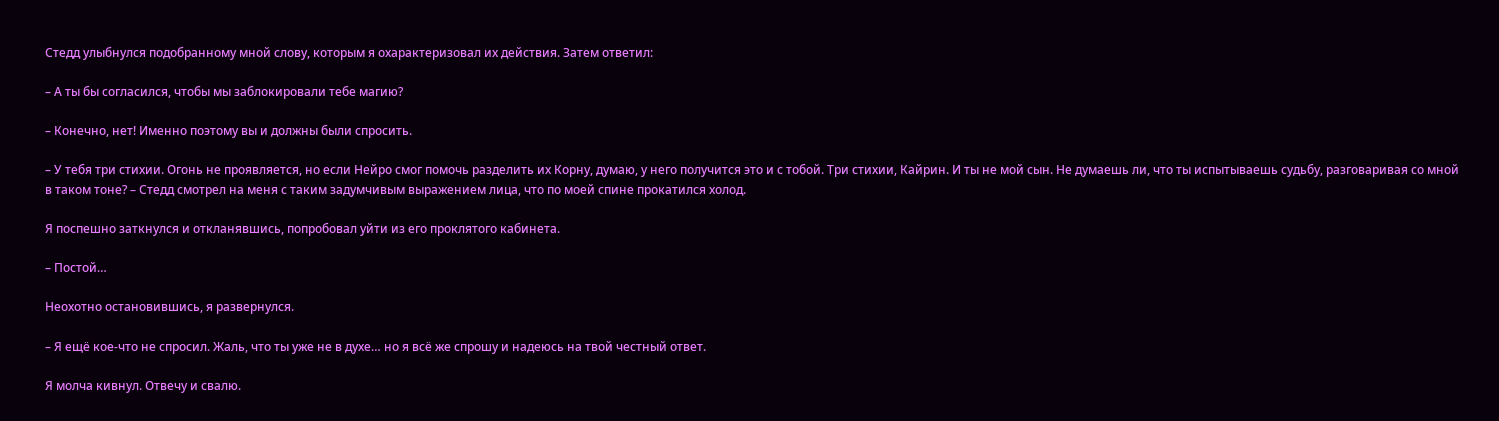Стедд улыбнулся подобранному мной слову, которым я охарактеризовал их действия. Затем ответил:

– А ты бы согласился, чтобы мы заблокировали тебе магию?

– Конечно, нет! Именно поэтому вы и должны были спросить.

– У тебя три стихии. Огонь не проявляется, но если Нейро смог помочь разделить их Корну, думаю, у него получится это и с тобой. Три стихии, Кайрин. И ты не мой сын. Не думаешь ли, что ты испытываешь судьбу, разговаривая со мной в таком тоне? – Стедд смотрел на меня с таким задумчивым выражением лица, что по моей спине прокатился холод.

Я поспешно заткнулся и откланявшись, попробовал уйти из его проклятого кабинета.

– Постой…

Неохотно остановившись, я развернулся.

– Я ещё кое-что не спросил. Жаль, что ты уже не в духе… но я всё же спрошу и надеюсь на твой честный ответ.

Я молча кивнул. Отвечу и свалю.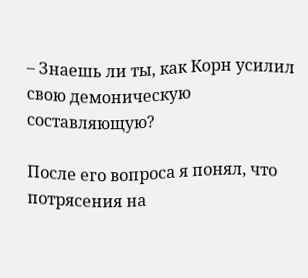– Знаешь ли ты, как Корн усилил свою демоническую составляющую?

После его вопроса я понял, что потрясения на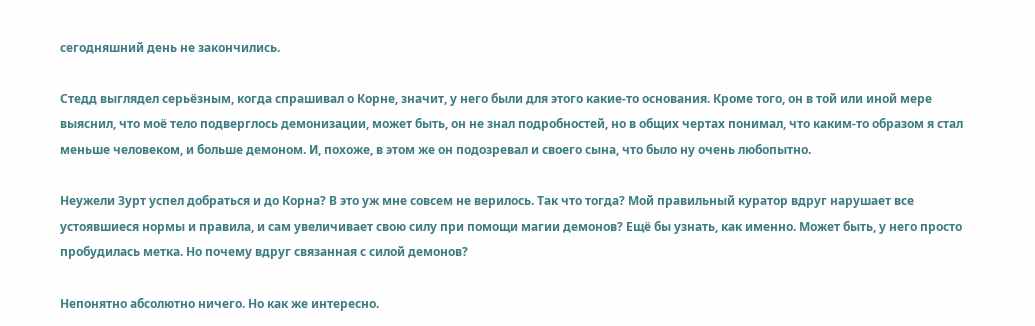сегодняшний день не закончились.

Стедд выглядел серьёзным, когда спрашивал о Корне, значит, у него были для этого какие-то основания. Кроме того, он в той или иной мере выяснил, что моё тело подверглось демонизации, может быть, он не знал подробностей, но в общих чертах понимал, что каким-то образом я стал меньше человеком, и больше демоном. И, похоже, в этом же он подозревал и своего сына, что было ну очень любопытно.

Неужели Зурт успел добраться и до Корна? В это уж мне совсем не верилось. Так что тогда? Мой правильный куратор вдруг нарушает все устоявшиеся нормы и правила, и сам увеличивает свою силу при помощи магии демонов? Ещё бы узнать, как именно. Может быть, у него просто пробудилась метка. Но почему вдруг связанная с силой демонов?

Непонятно абсолютно ничего. Но как же интересно.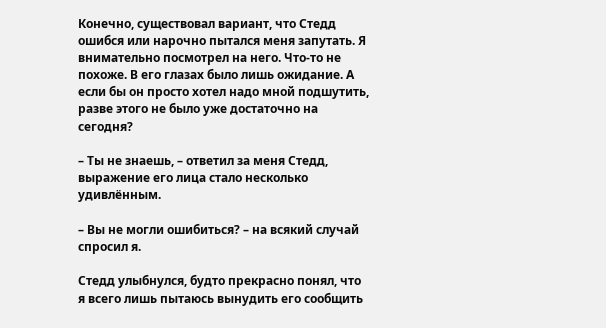Конечно, существовал вариант, что Стедд ошибся или нарочно пытался меня запутать. Я внимательно посмотрел на него. Что-то не похоже. В его глазах было лишь ожидание. А если бы он просто хотел надо мной подшутить, разве этого не было уже достаточно на сегодня?

– Ты не знаешь, – ответил за меня Стедд, выражение его лица стало несколько удивлённым.

– Вы не могли ошибиться? – на всякий случай спросил я.

Стедд улыбнулся, будто прекрасно понял, что я всего лишь пытаюсь вынудить его сообщить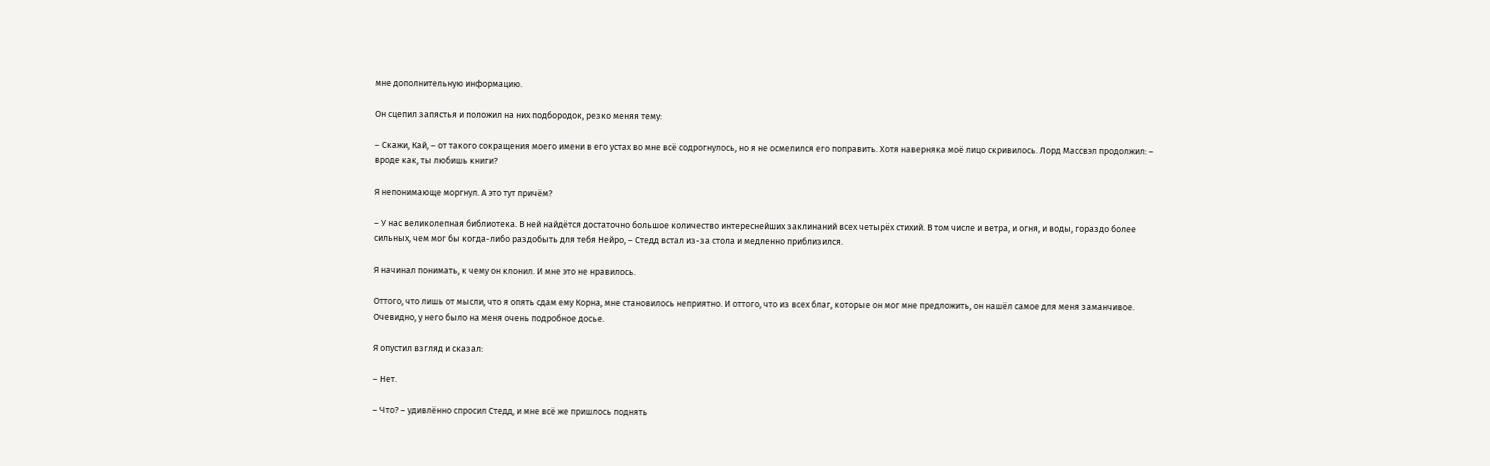мне дополнительную информацию.

Он сцепил запястья и положил на них подбородок, резко меняя тему:

– Скажи, Кай, – от такого сокращения моего имени в его устах во мне всё содрогнулось, но я не осмелился его поправить. Хотя наверняка моё лицо скривилось. Лорд Массвэл продолжил: – вроде как, ты любишь книги?

Я непонимающе моргнул. А это тут причём?

– У нас великолепная библиотека. В ней найдётся достаточно большое количество интереснейших заклинаний всех четырёх стихий. В том числе и ветра, и огня, и воды, гораздо более сильных, чем мог бы когда-либо раздобыть для тебя Нейро, – Стедд встал из-за стола и медленно приблизился.

Я начинал понимать, к чему он клонил. И мне это не нравилось.

Оттого, что лишь от мысли, что я опять сдам ему Корна, мне становилось неприятно. И оттого, что из всех благ, которые он мог мне предложить, он нашёл самое для меня заманчивое. Очевидно, у него было на меня очень подробное досье.

Я опустил взгляд и сказал:

– Нет.

– Что? – удивлённо спросил Стедд, и мне всё же пришлось поднять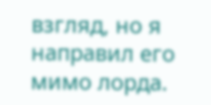взгляд, но я направил его мимо лорда.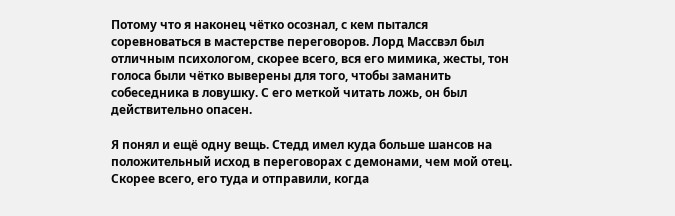Потому что я наконец чётко осознал, с кем пытался соревноваться в мастерстве переговоров. Лорд Массвэл был отличным психологом, скорее всего, вся его мимика, жесты, тон голоса были чётко выверены для того, чтобы заманить собеседника в ловушку. С его меткой читать ложь, он был действительно опасен.

Я понял и ещё одну вещь. Стедд имел куда больше шансов на положительный исход в переговорах с демонами, чем мой отец. Скорее всего, его туда и отправили, когда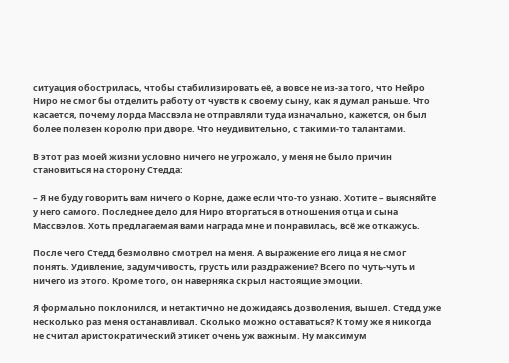ситуация обострилась, чтобы стабилизировать её, а вовсе не из-за того, что Нейро Ниро не смог бы отделить работу от чувств к своему сыну, как я думал раньше. Что касается, почему лорда Массвэла не отправляли туда изначально, кажется, он был более полезен королю при дворе. Что неудивительно, с такими-то талантами.

В этот раз моей жизни условно ничего не угрожало, у меня не было причин становиться на сторону Стедда:

– Я не буду говорить вам ничего о Корне, даже если что-то узнаю. Хотите – выясняйте у него самого. Последнее дело для Ниро вторгаться в отношения отца и сына Массвэлов. Хоть предлагаемая вами награда мне и понравилась, всё же откажусь.

После чего Стедд безмолвно смотрел на меня. А выражение его лица я не смог понять. Удивление, задумчивость, грусть или раздражение? Всего по чуть-чуть и ничего из этого. Кроме того, он наверняка скрыл настоящие эмоции.

Я формально поклонился, и нетактично не дожидаясь дозволения, вышел. Стедд уже несколько раз меня останавливал. Сколько можно оставаться? К тому же я никогда не считал аристократический этикет очень уж важным. Ну максимум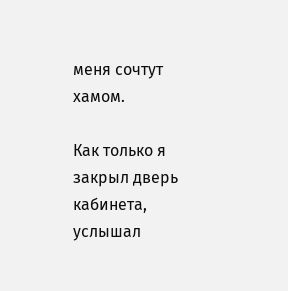меня сочтут хамом.

Как только я закрыл дверь кабинета, услышал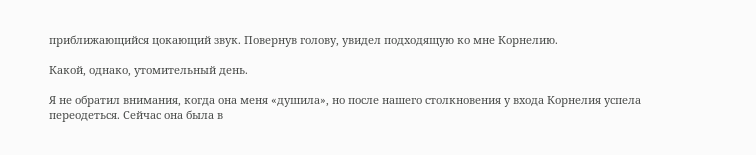приближающийся цокающий звук. Повернув голову, увидел подходящую ко мне Корнелию.

Какой, однако, утомительный день.

Я не обратил внимания, когда она меня «душила», но после нашего столкновения у входа Корнелия успела переодеться. Сейчас она была в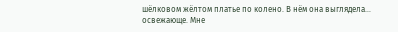шёлковом жёлтом платье по колено. В нём она выглядела… освежающе. Мне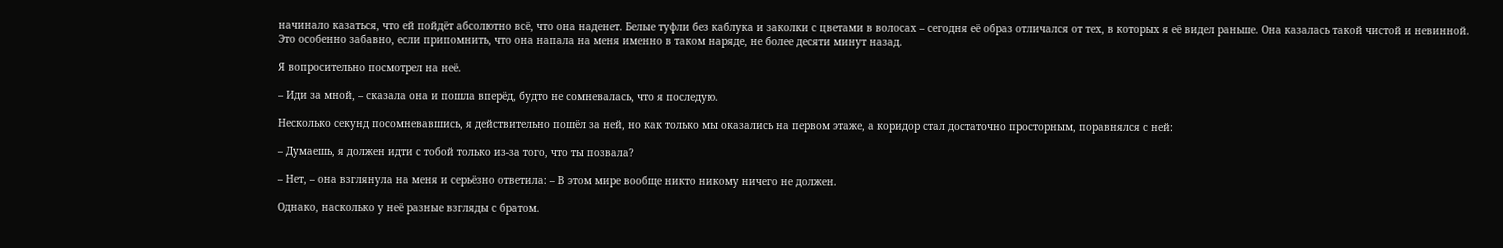начинало казаться, что ей пойдёт абсолютно всё, что она наденет. Белые туфли без каблука и заколки с цветами в волосах – сегодня её образ отличался от тех, в которых я её видел раньше. Она казалась такой чистой и невинной. Это особенно забавно, если припомнить, что она напала на меня именно в таком наряде, не более десяти минут назад.

Я вопросительно посмотрел на неё.

– Иди за мной, – сказала она и пошла вперёд, будто не сомневалась, что я последую.

Несколько секунд посомневавшись, я действительно пошёл за ней, но как только мы оказались на первом этаже, а коридор стал достаточно просторным, поравнялся с ней:

– Думаешь, я должен идти с тобой только из-за того, что ты позвала?

– Нет, – она взглянула на меня и серьёзно ответила: – В этом мире вообще никто никому ничего не должен.

Однако, насколько у неё разные взгляды с братом.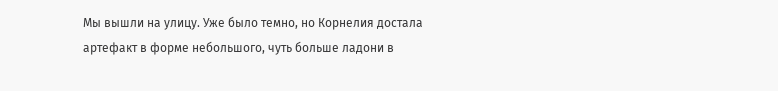Мы вышли на улицу. Уже было темно, но Корнелия достала артефакт в форме небольшого, чуть больше ладони в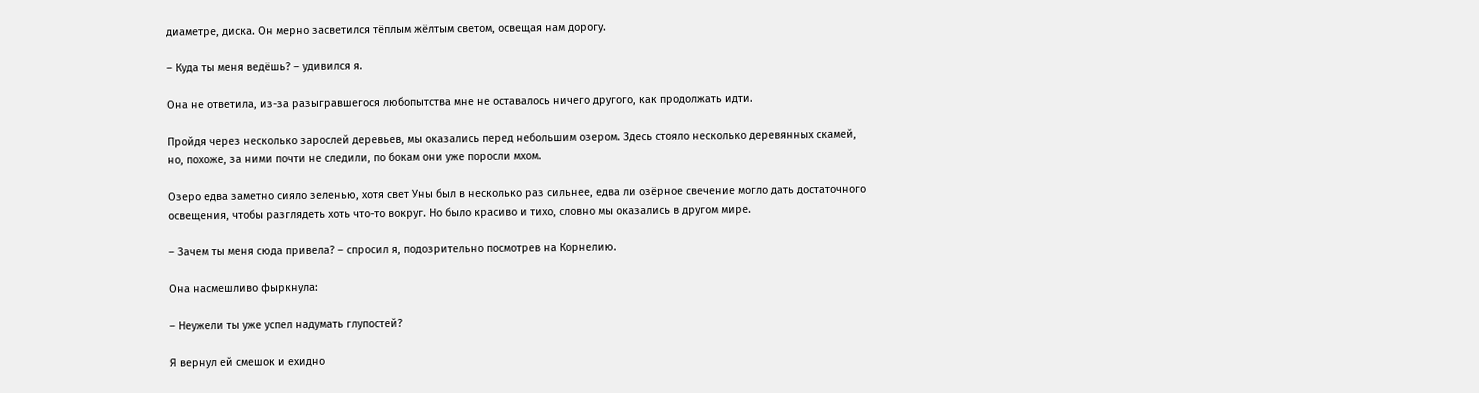диаметре, диска. Он мерно засветился тёплым жёлтым светом, освещая нам дорогу.

– Куда ты меня ведёшь? – удивился я.

Она не ответила, из-за разыгравшегося любопытства мне не оставалось ничего другого, как продолжать идти.

Пройдя через несколько зарослей деревьев, мы оказались перед небольшим озером. Здесь стояло несколько деревянных скамей, но, похоже, за ними почти не следили, по бокам они уже поросли мхом.

Озеро едва заметно сияло зеленью, хотя свет Уны был в несколько раз сильнее, едва ли озёрное свечение могло дать достаточного освещения, чтобы разглядеть хоть что-то вокруг. Но было красиво и тихо, словно мы оказались в другом мире.

– Зачем ты меня сюда привела? – спросил я, подозрительно посмотрев на Корнелию.

Она насмешливо фыркнула:

– Неужели ты уже успел надумать глупостей?

Я вернул ей смешок и ехидно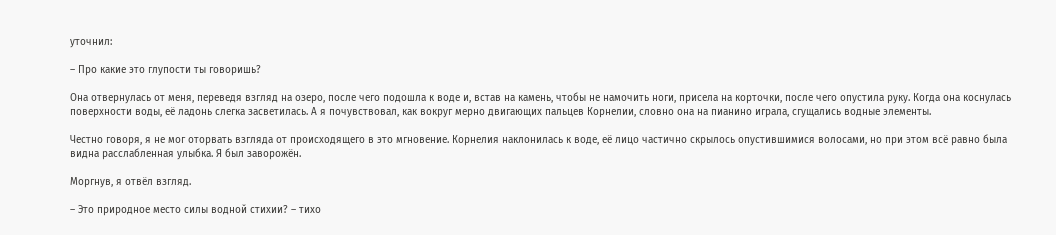уточнил:

– Про какие это глупости ты говоришь?

Она отвернулась от меня, переведя взгляд на озеро, после чего подошла к воде и, встав на камень, чтобы не намочить ноги, присела на корточки, после чего опустила руку. Когда она коснулась поверхности воды, её ладонь слегка засветилась. А я почувствовал, как вокруг мерно двигающих пальцев Корнелии, словно она на пианино играла, сгущались водные элементы.

Честно говоря, я не мог оторвать взгляда от происходящего в это мгновение. Корнелия наклонилась к воде, её лицо частично скрылось опустившимися волосами, но при этом всё равно была видна расслабленная улыбка. Я был заворожён.

Моргнув, я отвёл взгляд.

– Это природное место силы водной стихии? – тихо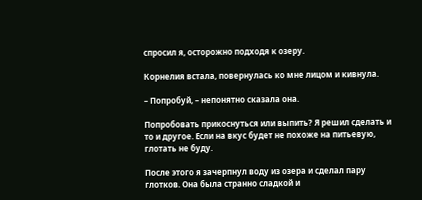спросил я, осторожно подходя к озеру.

Корнелия встала, повернулась ко мне лицом и кивнула.

– Попробуй, – непонятно сказала она.

Попробовать прикоснуться или выпить? Я решил сделать и то и другое. Если на вкус будет не похоже на питьевую, глотать не буду.

После этого я зачерпнул воду из озера и сделал пару глотков. Она была странно сладкой и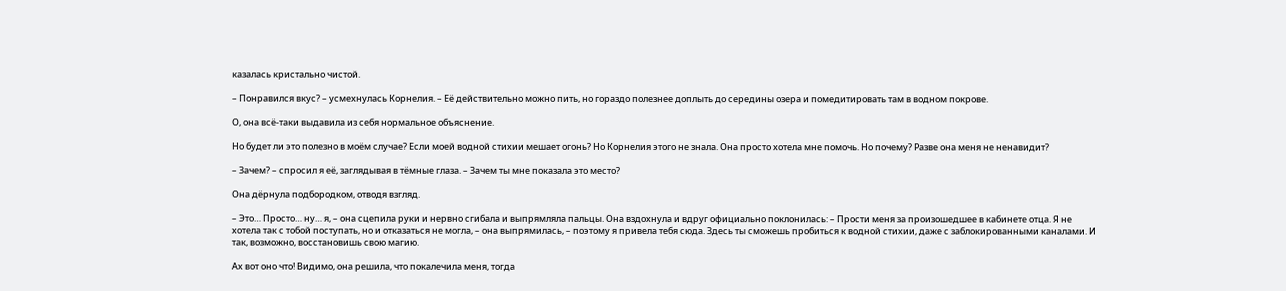казалась кристально чистой.

– Понравился вкус? – усмехнулась Корнелия. – Её действительно можно пить, но гораздо полезнее доплыть до середины озера и помедитировать там в водном покрове.

О, она всё-таки выдавила из себя нормальное объяснение.

Но будет ли это полезно в моём случае? Если моей водной стихии мешает огонь? Но Корнелия этого не знала. Она просто хотела мне помочь. Но почему? Разве она меня не ненавидит?

– Зачем? – спросил я её, заглядывая в тёмные глаза. – Зачем ты мне показала это место?

Она дёрнула подбородком, отводя взгляд.

– Это… Просто… ну… я, – она сцепила руки и нервно сгибала и выпрямляла пальцы. Она вздохнула и вдруг официально поклонилась: – Прости меня за произошедшее в кабинете отца. Я не хотела так с тобой поступать, но и отказаться не могла, – она выпрямилась, – поэтому я привела тебя сюда. Здесь ты сможешь пробиться к водной стихии, даже с заблокированными каналами. И так, возможно, восстановишь свою магию.

Ах вот оно что! Видимо, она решила, что покалечила меня, тогда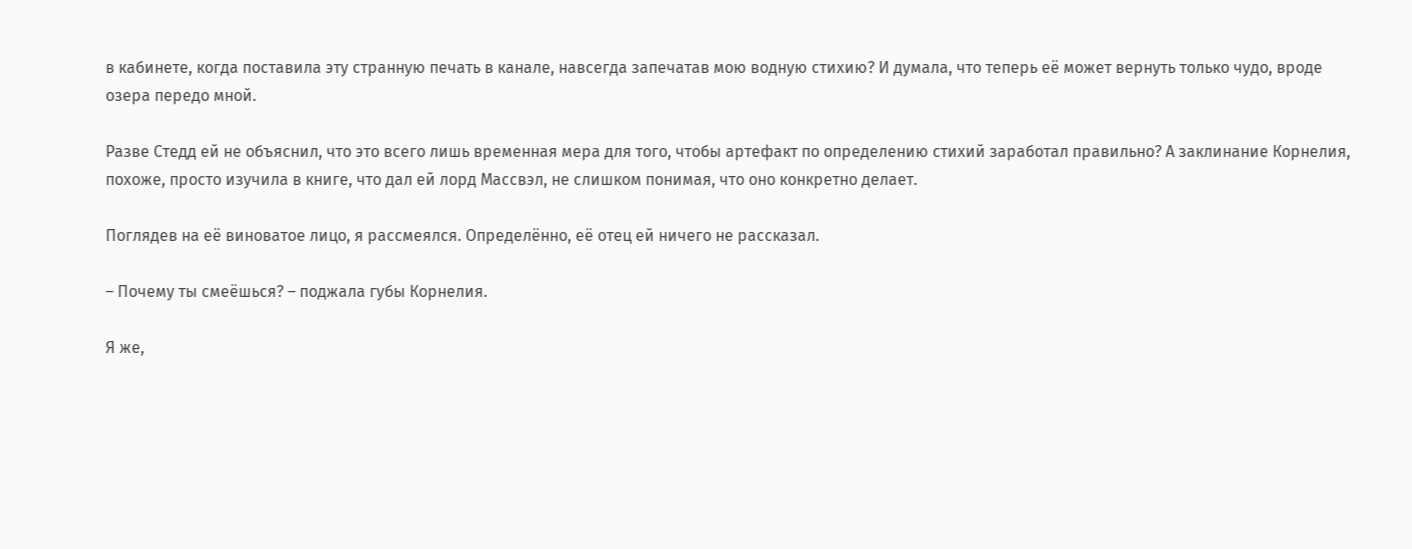в кабинете, когда поставила эту странную печать в канале, навсегда запечатав мою водную стихию? И думала, что теперь её может вернуть только чудо, вроде озера передо мной.

Разве Стедд ей не объяснил, что это всего лишь временная мера для того, чтобы артефакт по определению стихий заработал правильно? А заклинание Корнелия, похоже, просто изучила в книге, что дал ей лорд Массвэл, не слишком понимая, что оно конкретно делает.

Поглядев на её виноватое лицо, я рассмеялся. Определённо, её отец ей ничего не рассказал.

– Почему ты смеёшься? – поджала губы Корнелия.

Я же,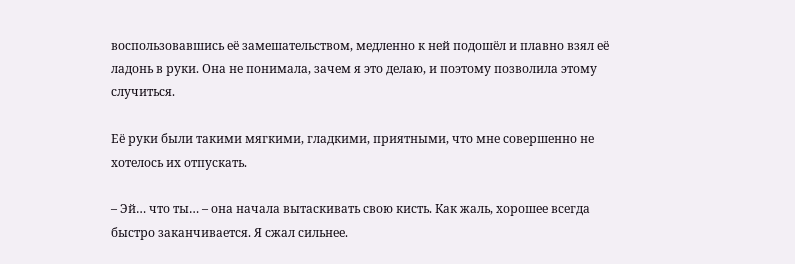воспользовавшись её замешательством, медленно к ней подошёл и плавно взял её ладонь в руки. Она не понимала, зачем я это делаю, и поэтому позволила этому случиться.

Её руки были такими мягкими, гладкими, приятными, что мне совершенно не хотелось их отпускать.

– Эй… что ты… – она начала вытаскивать свою кисть. Как жаль, хорошее всегда быстро заканчивается. Я сжал сильнее.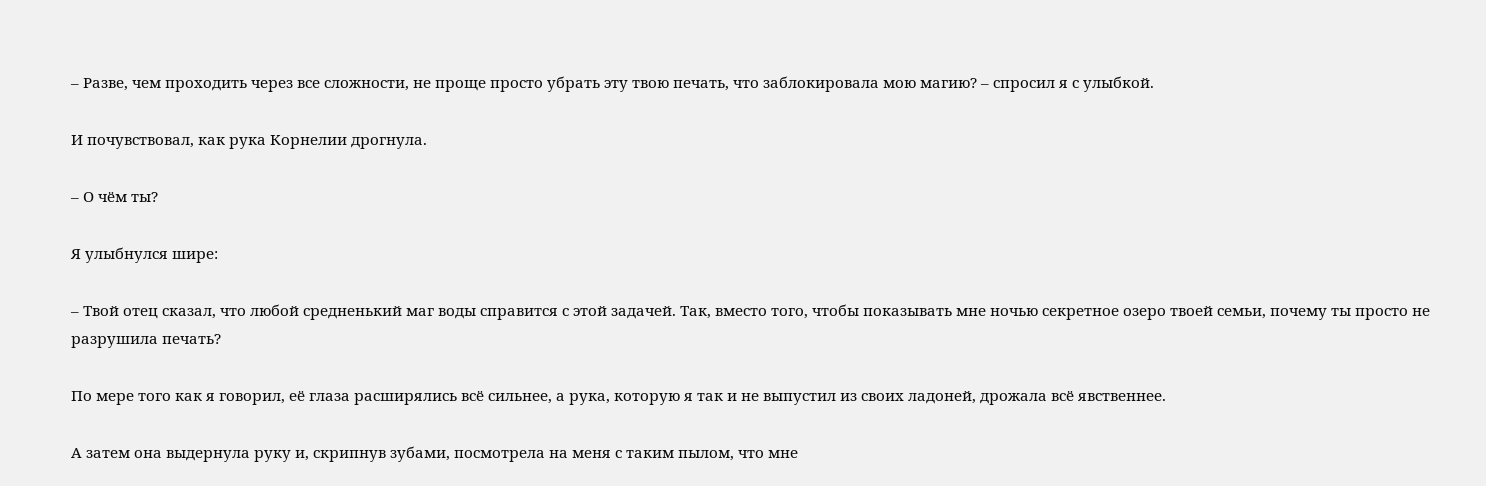– Разве, чем проходить через все сложности, не проще просто убрать эту твою печать, что заблокировала мою магию? – спросил я с улыбкой.

И почувствовал, как рука Корнелии дрогнула.

– О чём ты?

Я улыбнулся шире:

– Твой отец сказал, что любой средненький маг воды справится с этой задачей. Так, вместо того, чтобы показывать мне ночью секретное озеро твоей семьи, почему ты просто не разрушила печать?

По мере того как я говорил, её глаза расширялись всё сильнее, а рука, которую я так и не выпустил из своих ладоней, дрожала всё явственнее.

А затем она выдернула руку и, скрипнув зубами, посмотрела на меня с таким пылом, что мне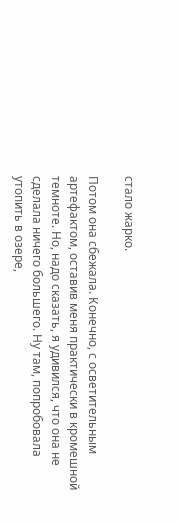стало жарко.

Потом она сбежала. Конечно, с осветительным артефактом, оставив меня практически в кромешной темноте. Но, надо сказать, я удивился, что она не сделала ничего большего. Ну там, попробовала утопить в озере,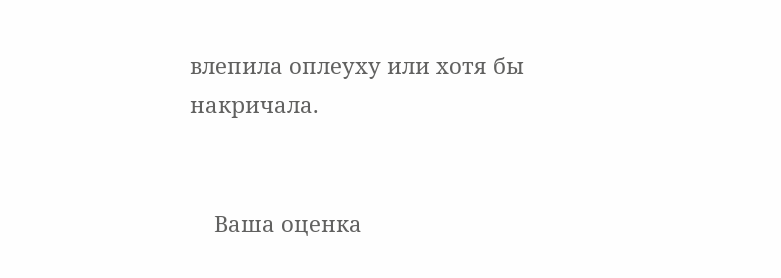влепила оплеуху или хотя бы накричала.


    Ваша оценка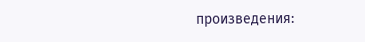произведения: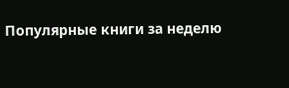Популярные книги за неделю